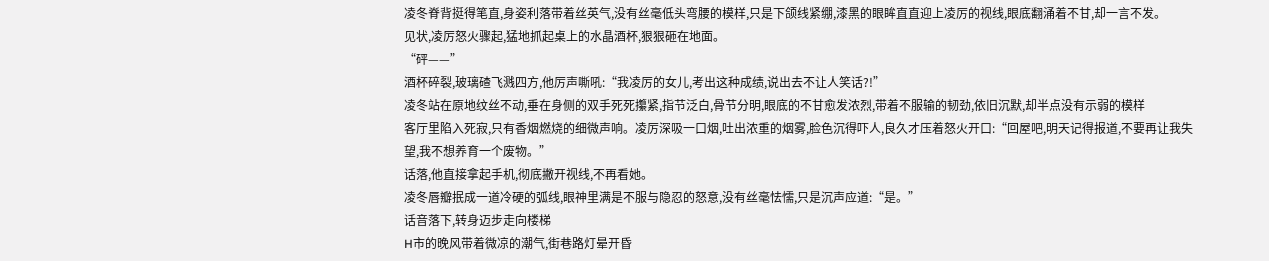凌冬脊背挺得笔直,身姿利落带着丝英气,没有丝毫低头弯腰的模样,只是下颌线紧绷,漆黑的眼眸直直迎上凌厉的视线,眼底翻涌着不甘,却一言不发。
见状,凌厉怒火骤起,猛地抓起桌上的水晶酒杯,狠狠砸在地面。
“砰——”
酒杯碎裂,玻璃碴飞溅四方,他厉声嘶吼:“我凌厉的女儿,考出这种成绩,说出去不让人笑话?!”
凌冬站在原地纹丝不动,垂在身侧的双手死死攥紧,指节泛白,骨节分明,眼底的不甘愈发浓烈,带着不服输的韧劲,依旧沉默,却半点没有示弱的模样
客厅里陷入死寂,只有香烟燃烧的细微声响。凌厉深吸一口烟,吐出浓重的烟雾,脸色沉得吓人,良久才压着怒火开口:“回屋吧,明天记得报道,不要再让我失望,我不想养育一个废物。”
话落,他直接拿起手机,彻底撇开视线,不再看她。
凌冬唇瓣抿成一道冷硬的弧线,眼神里满是不服与隐忍的怒意,没有丝毫怯懦,只是沉声应道:“是。”
话音落下,转身迈步走向楼梯
H市的晚风带着微凉的潮气,街巷路灯晕开昏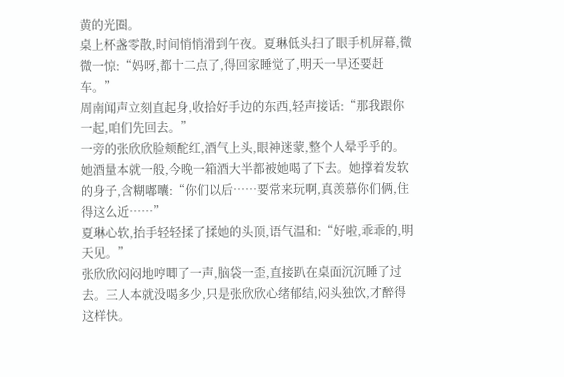黄的光圈。
桌上杯盏零散,时间悄悄滑到午夜。夏琳低头扫了眼手机屏幕,微微一惊:“妈呀,都十二点了,得回家睡觉了,明天一早还要赶车。”
周南闻声立刻直起身,收拾好手边的东西,轻声接话:“那我跟你一起,咱们先回去。”
一旁的张欣欣脸颊酡红,酒气上头,眼神迷蒙,整个人晕乎乎的。她酒量本就一般,今晚一箱酒大半都被她喝了下去。她撑着发软的身子,含糊嘟囔:“你们以后……要常来玩啊,真羡慕你们俩,住得这么近……”
夏琳心软,抬手轻轻揉了揉她的头顶,语气温和:“好啦,乖乖的,明天见。”
张欣欣闷闷地哼唧了一声,脑袋一歪,直接趴在桌面沉沉睡了过去。三人本就没喝多少,只是张欣欣心绪郁结,闷头独饮,才醉得这样快。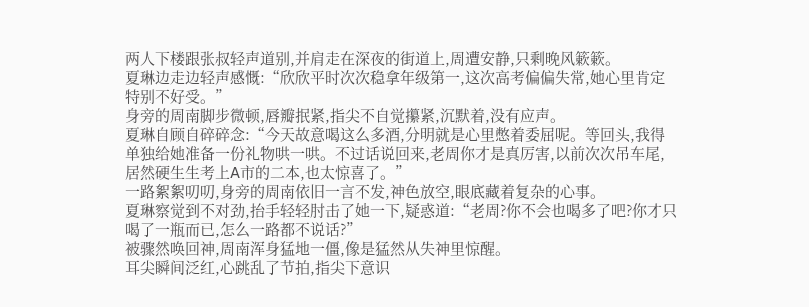两人下楼跟张叔轻声道别,并肩走在深夜的街道上,周遭安静,只剩晚风簌簌。
夏琳边走边轻声感慨:“欣欣平时次次稳拿年级第一,这次高考偏偏失常,她心里肯定特别不好受。”
身旁的周南脚步微顿,唇瓣抿紧,指尖不自觉攥紧,沉默着,没有应声。
夏琳自顾自碎碎念:“今天故意喝这么多酒,分明就是心里憋着委屈呢。等回头,我得单独给她准备一份礼物哄一哄。不过话说回来,老周你才是真厉害,以前次次吊车尾,居然硬生生考上A市的二本,也太惊喜了。”
一路絮絮叨叨,身旁的周南依旧一言不发,神色放空,眼底藏着复杂的心事。
夏琳察觉到不对劲,抬手轻轻肘击了她一下,疑惑道:“老周?你不会也喝多了吧?你才只喝了一瓶而已,怎么一路都不说话?”
被骤然唤回神,周南浑身猛地一僵,像是猛然从失神里惊醒。
耳尖瞬间泛红,心跳乱了节拍,指尖下意识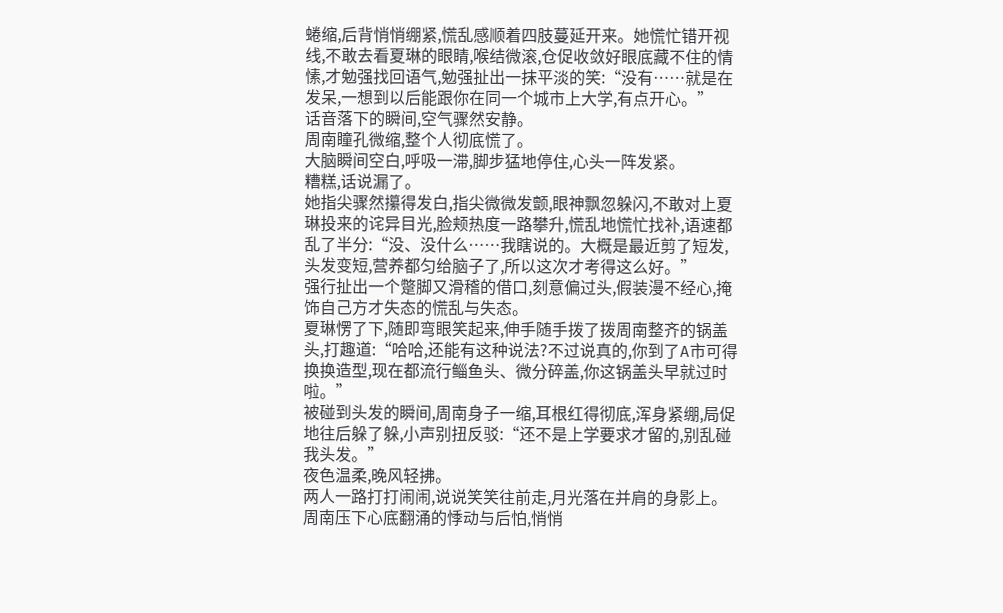蜷缩,后背悄悄绷紧,慌乱感顺着四肢蔓延开来。她慌忙错开视线,不敢去看夏琳的眼睛,喉结微滚,仓促收敛好眼底藏不住的情愫,才勉强找回语气,勉强扯出一抹平淡的笑:“没有……就是在发呆,一想到以后能跟你在同一个城市上大学,有点开心。”
话音落下的瞬间,空气骤然安静。
周南瞳孔微缩,整个人彻底慌了。
大脑瞬间空白,呼吸一滞,脚步猛地停住,心头一阵发紧。
糟糕,话说漏了。
她指尖骤然攥得发白,指尖微微发颤,眼神飘忽躲闪,不敢对上夏琳投来的诧异目光,脸颊热度一路攀升,慌乱地慌忙找补,语速都乱了半分:“没、没什么……我瞎说的。大概是最近剪了短发,头发变短,营养都匀给脑子了,所以这次才考得这么好。”
强行扯出一个蹩脚又滑稽的借口,刻意偏过头,假装漫不经心,掩饰自己方才失态的慌乱与失态。
夏琳愣了下,随即弯眼笑起来,伸手随手拨了拨周南整齐的锅盖头,打趣道:“哈哈,还能有这种说法?不过说真的,你到了A市可得换换造型,现在都流行鲻鱼头、微分碎盖,你这锅盖头早就过时啦。”
被碰到头发的瞬间,周南身子一缩,耳根红得彻底,浑身紧绷,局促地往后躲了躲,小声别扭反驳:“还不是上学要求才留的,别乱碰我头发。”
夜色温柔,晚风轻拂。
两人一路打打闹闹,说说笑笑往前走,月光落在并肩的身影上。
周南压下心底翻涌的悸动与后怕,悄悄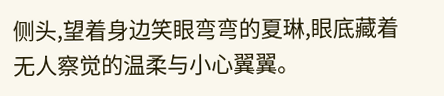侧头,望着身边笑眼弯弯的夏琳,眼底藏着无人察觉的温柔与小心翼翼。